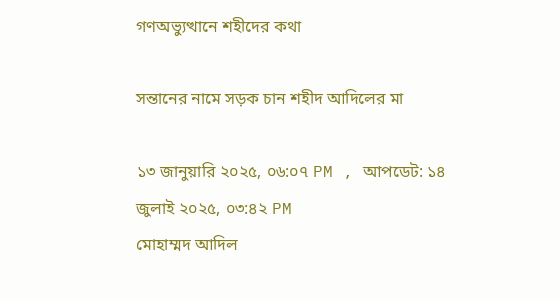গণঅভ্যুত্থানে শহীদের কথা

সন্তানের নামে সড়ক চান শহীদ আদিলের মা

১৩ জানুয়ারি ২০২৫, ০৬:০৭ PM , আপডেট: ১৪ জুলাই ২০২৫, ০৩:৪২ PM
মোহাম্মদ আদিল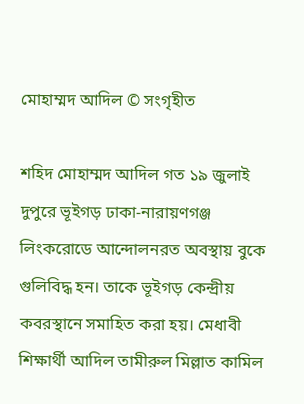মোহাম্মদ আদিল © সংগৃহীত

শহিদ মোহাম্মদ আদিল গত ১৯ জুলাই দুপুরে ভূইগড় ঢাকা-নারায়ণগঞ্জ লিংকরোডে আন্দোলনরত অবস্থায় বুকে গুলিবিদ্ধ হন। তাকে ভূইগড় কেন্দ্রীয় কবরস্থানে সমাহিত করা হয়। মেধাবী শিক্ষার্থী আদিল তামীরুল মিল্লাত কামিল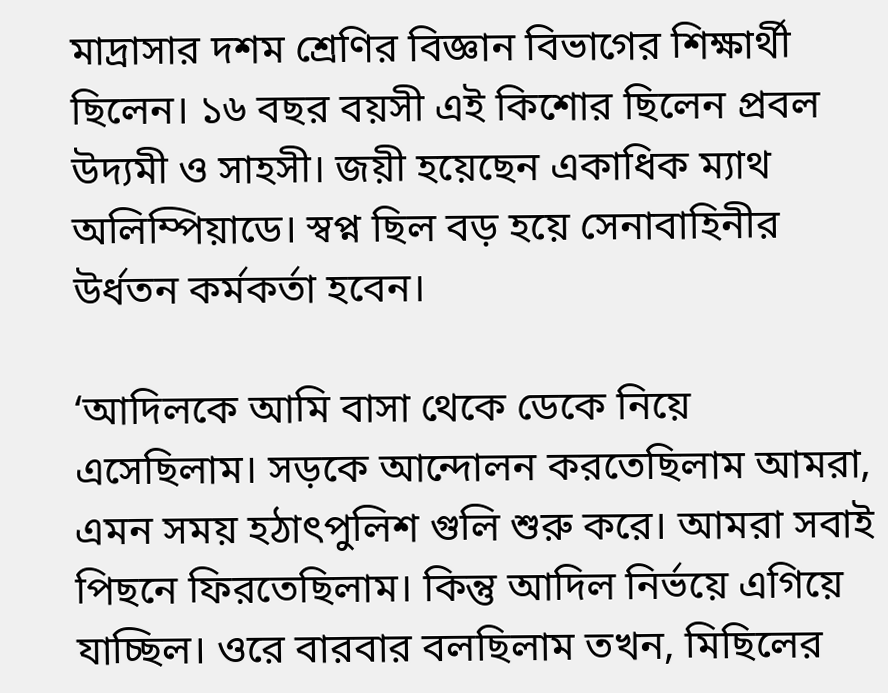মাদ্রাসার দশম শ্রেণির বিজ্ঞান বিভাগের শিক্ষার্থী ছিলেন। ১৬ বছর বয়সী এই কিশোর ছিলেন প্রবল উদ্যমী ও সাহসী। জয়ী হয়েছেন একাধিক ম্যাথ অলিম্পিয়াডে। স্বপ্ন ছিল বড় হয়ে সেনাবাহিনীর উর্ধতন কর্মকর্তা হবেন।

‘আদিলকে আমি বাসা থেকে ডেকে নিয়ে এসেছিলাম। সড়কে আন্দোলন করতেছিলাম আমরা, এমন সময় হঠাৎপুলিশ গুলি শুরু করে। আমরা সবাই পিছনে ফিরতেছিলাম। কিন্তু আদিল নির্ভয়ে এগিয়ে যাচ্ছিল। ওরে বারবার বলছিলাম তখন, মিছিলের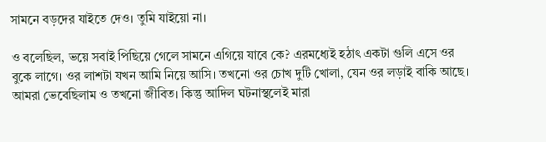সামনে বড়দের যাইতে দেও। তুমি যাইয়ো না।

ও বলেছিল, ভয়ে সবাই পিছিয়ে গেলে সামনে এগিয়ে যাবে কে? এরমধ্যেই হঠাৎ একটা গুলি এসে ওর বুকে লাগে। ওর লাশটা যখন আমি নিয়ে আসি। তখনো ওর চোখ দুটি খোলা, যেন ওর লড়াই বাকি আছে। আমরা ভেবেছিলাম ও তখনো জীবিত। কিন্তু আদিল ঘটনাস্থলেই মারা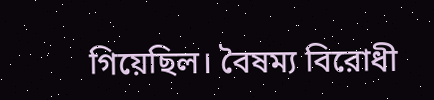গিয়েছিল। বৈষম্য বিরোধী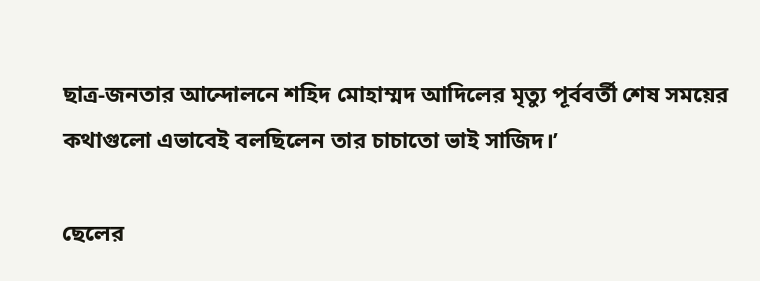ছাত্র-জনতার আন্দোলনে শহিদ মোহাম্মদ আদিলের মৃত্যু পূর্ববর্তী শেষ সময়ের কথাগুলো এভাবেই বলছিলেন তার চাচাতো ভাই সাজিদ।’

ছেলের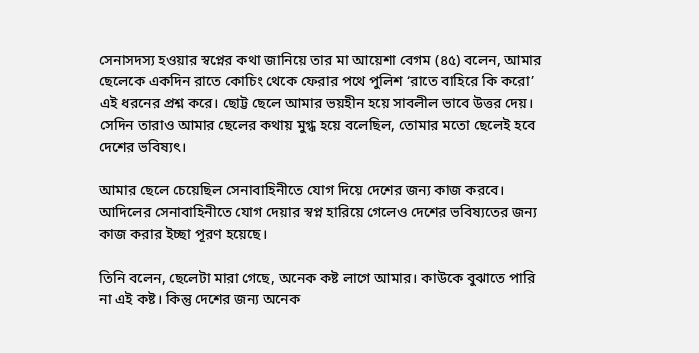সেনাসদস্য হওয়ার স্বপ্নের কথা জানিয়ে তার মা আয়েশা বেগম (৪৫) বলেন, আমার ছেলেকে একদিন রাতে কোচিং থেকে ফেরার পথে পুলিশ ‘রাতে বাহিরে কি করো’ এই ধরনের প্রশ্ন করে। ছোট্ট ছেলে আমার ভয়হীন হয়ে সাবলীল ভাবে উত্তর দেয়। সেদিন তারাও আমার ছেলের কথায় মুগ্ধ হয়ে বলেছিল, তোমার মতো ছেলেই হবে দেশের ভবিষ্যৎ।

আমার ছেলে চেয়েছিল সেনাবাহিনীতে যোগ দিয়ে দেশের জন্য কাজ করবে। আদিলের সেনাবাহিনীতে যোগ দেয়ার স্বপ্ন হারিয়ে গেলেও দেশের ভবিষ্যতের জন্য কাজ করার ইচ্ছা পূরণ হয়েছে।

তিনি বলেন, ছেলেটা মারা গেছে, অনেক কষ্ট লাগে আমার। কাউকে বুঝাতে পারি না এই কষ্ট। কিন্তু দেশের জন্য অনেক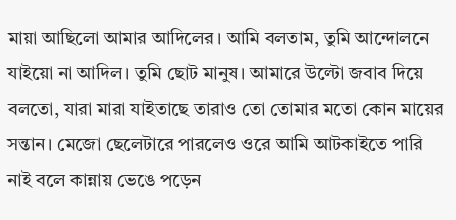মায়া আছিলো আমার আদিলের। আমি বলতাম, তুমি আন্দোলনে যাইয়ো না আদিল। তুমি ছোট মানুষ। আমারে উল্টো জবাব দিয়ে বলতো, যারা মারা যাইতাছে তারাও তো তোমার মতো কোন মায়ের সন্তান। মেজো ছেলেটারে পারলেও ওরে আমি আটকাইতে পারি নাই বলে কান্নায় ভেঙে পড়েন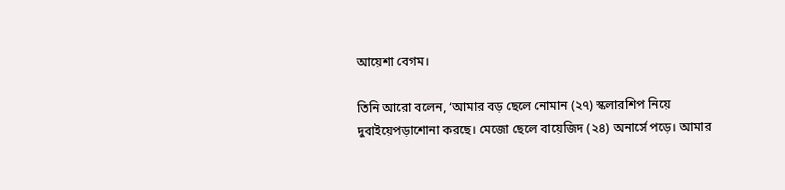আয়েশা বেগম।

তিনি আরো বলেন, ‘আমার বড় ছেলে নোমান (২৭) স্কলারশিপ নিয়ে দুবাইয়েপড়াশোনা করছে। মেজো ছেলে বায়েজিদ (২৪) অনার্সে পড়ে। আমার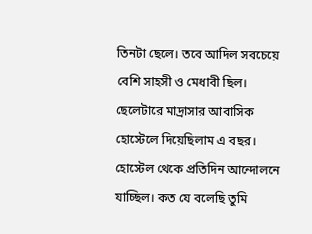তিনটা ছেলে। তবে আদিল সবচেয়ে বেশি সাহসী ও মেধাবী ছিল। ছেলেটারে মাদ্রাসার আবাসিক হোস্টেলে দিয়েছিলাম এ বছর। হোস্টেল থেকে প্রতিদিন আন্দোলনে যাচ্ছিল। কত যে বলেছি তুমি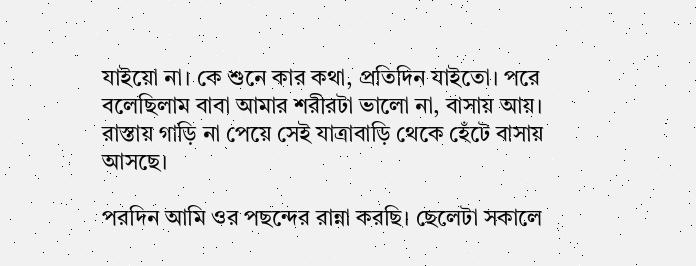যাইয়ো না। কে শুনে কার কথা, প্রতিদিন যাইতো। পরে বলেছিলাম বাবা আমার শরীরটা ভালো না, বাসায় আয়। রাস্তায় গাড়ি না পেয়ে সেই যাত্রাবাড়ি থেকে হেঁটে বাসায় আসছে।

পরদিন আমি ওর পছন্দের রান্না করছি। ছেলেটা সকালে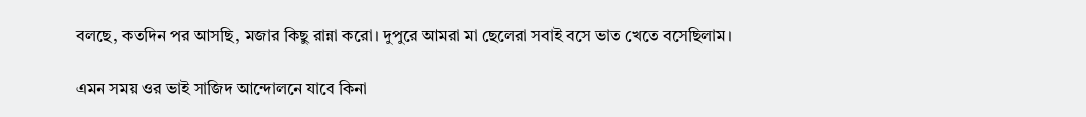বলছে, কতদিন পর আসছি, মজার কিছু রান্না করো। দুপুরে আমরা মা ছেলেরা সবাই বসে ভাত খেতে বসেছিলাম।

এমন সময় ওর ভাই সাজিদ আন্দোলনে যাবে কিনা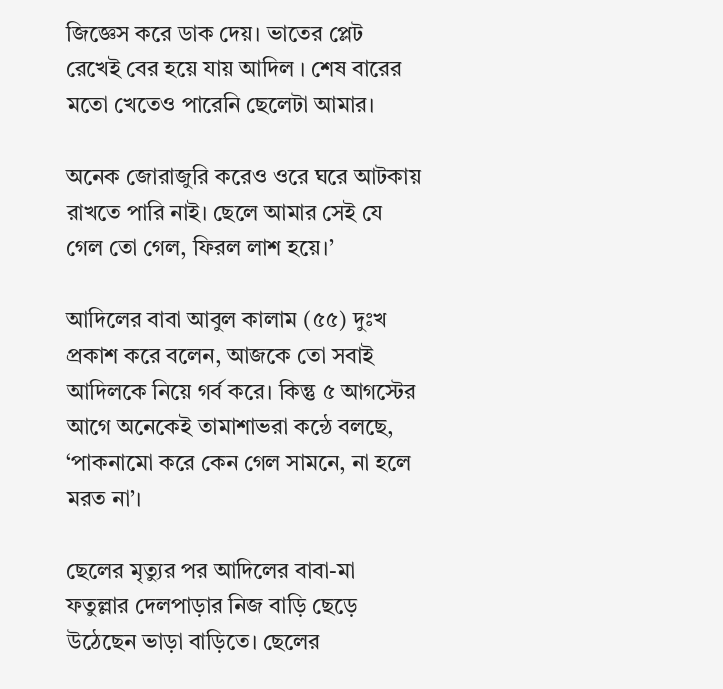জিজ্ঞেস করে ডাক দেয়। ভাতের প্লেট রেখেই বের হয়ে যায় আদিল । শেষ বারের মতো খেতেও পারেনি ছেলেটা আমার।

অনেক জোরাজুরি করেও ওরে ঘরে আটকায় রাখতে পারি নাই। ছেলে আমার সেই যে গেল তো গেল, ফিরল লাশ হয়ে।’

আদিলের বাবা আবুল কালাম (৫৫) দুঃখ প্রকাশ করে বলেন, আজকে তো সবাই আদিলকে নিয়ে গর্ব করে। কিন্তু ৫ আগস্টের আগে অনেকেই তামাশাভরা কন্ঠে বলছে, ‘পাকনামো করে কেন গেল সামনে, না হলে মরত না’।

ছেলের মৃত্যুর পর আদিলের বাবা-মা ফতুল্লার দেলপাড়ার নিজ বাড়ি ছেড়ে উঠেছেন ভাড়া বাড়িতে। ছেলের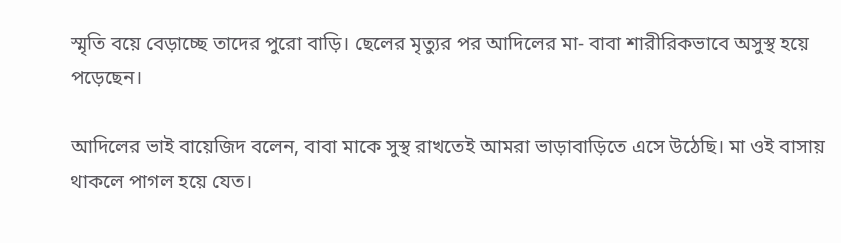স্মৃতি বয়ে বেড়াচ্ছে তাদের পুরো বাড়ি। ছেলের মৃত্যুর পর আদিলের মা- বাবা শারীরিকভাবে অসুস্থ হয়ে পড়েছেন।

আদিলের ভাই বায়েজিদ বলেন, বাবা মাকে সুস্থ রাখতেই আমরা ভাড়াবাড়িতে এসে উঠেছি। মা ওই বাসায় থাকলে পাগল হয়ে যেত।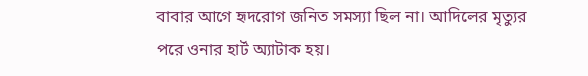বাবার আগে হৃদরোগ জনিত সমস্যা ছিল না। আদিলের মৃত্যুর পরে ওনার হার্ট অ্যাটাক হয়।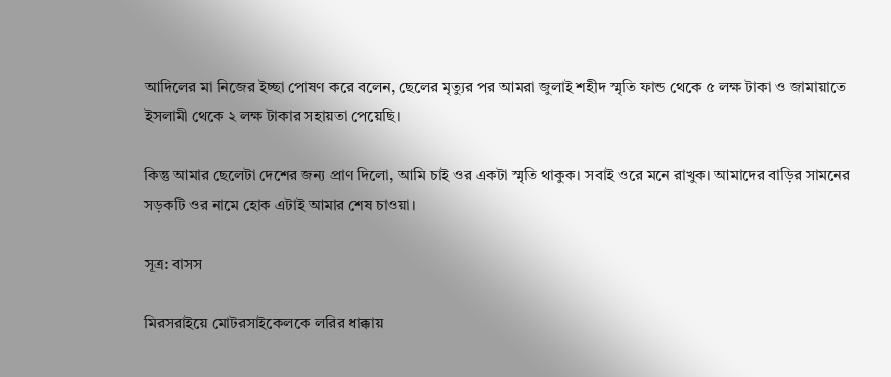আদিলের মা নিজের ইচ্ছা পোষণ করে বলেন, ছেলের মৃত্যুর পর আমরা জুলাই শহীদ স্মৃতি ফান্ড থেকে ৫ লক্ষ টাকা ও জামায়াতে ইসলামী থেকে ২ লক্ষ টাকার সহায়তা পেয়েছি।

কিন্তু আমার ছেলেটা দেশের জন্য প্রাণ দিলো, আমি চাই ওর একটা স্মৃতি থাকুক। সবাই ওরে মনে রাখুক। আমাদের বাড়ির সামনের সড়কটি ওর নামে হোক এটাই আমার শেষ চাওয়া।

সূত্র: বাসস

মিরসরাইয়ে মোটরসাইকেলকে লরির ধাক্কায়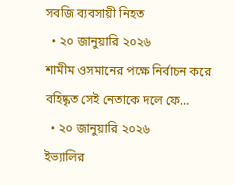সবজি ব্যবসায়ী নিহত
  • ২০ জানুয়ারি ২০২৬
শামীম ওসমানের পক্ষে নির্বাচন করে বহিষ্কৃত সেই নেতাকে দলে ফে…
  • ২০ জানুয়ারি ২০২৬
ইভ্যালির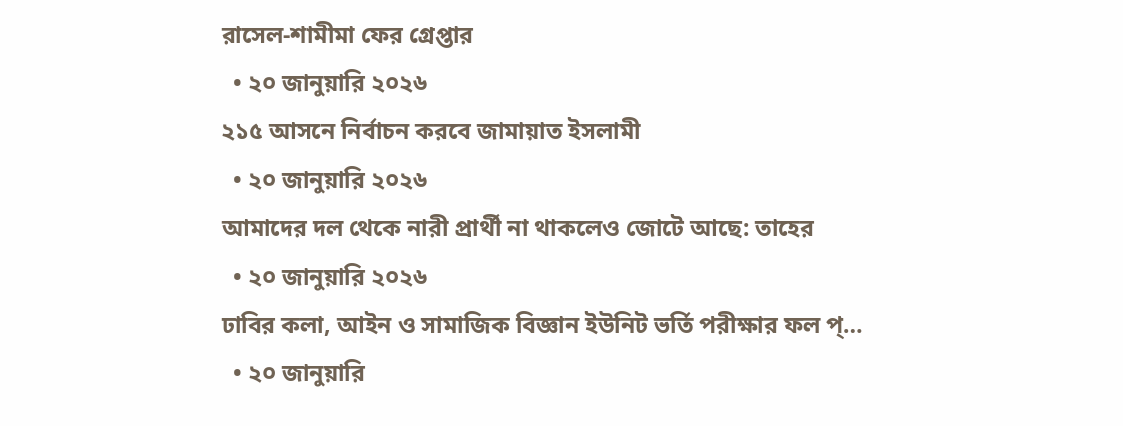রাসেল-শামীমা ফের গ্রেপ্তার
  • ২০ জানুয়ারি ২০২৬
২১৫ আসনে নির্বাচন করবে জামায়াত ইসলামী
  • ২০ জানুয়ারি ২০২৬
আমাদের দল থেকে নারী প্রার্থী না থাকলেও জোটে আছে: তাহের
  • ২০ জানুয়ারি ২০২৬
ঢাবির কলা, আইন ও সামাজিক বিজ্ঞান ইউনিট ভর্তি পরীক্ষার ফল প্…
  • ২০ জানুয়ারি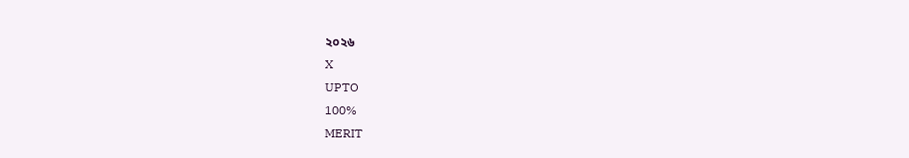২০২৬
X
UPTO
100%
MERIT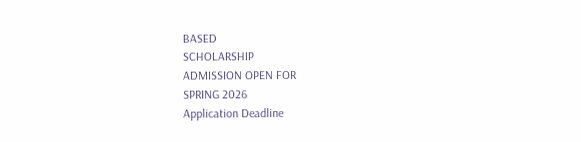BASED
SCHOLARSHIP
ADMISSION OPEN FOR
SPRING 2026
Application Deadline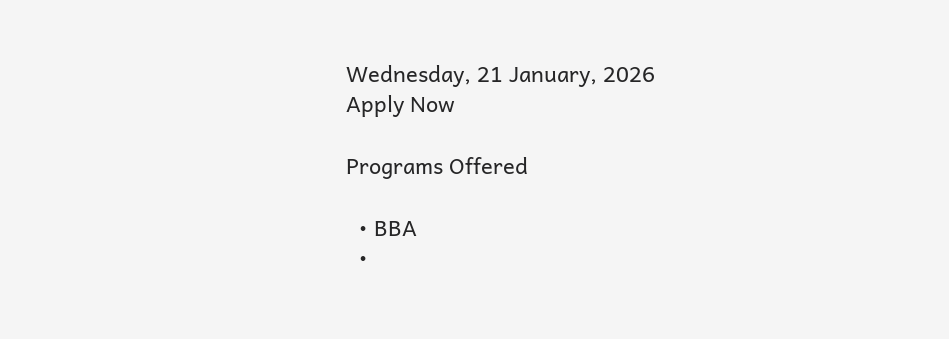Wednesday, 21 January, 2026
Apply Now

Programs Offered

  • BBA
  •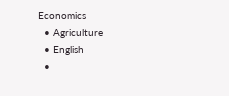Economics
  • Agriculture
  • English
  •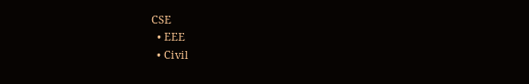CSE
  • EEE
  • Civil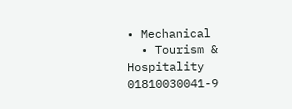• Mechanical
  • Tourism & Hospitality
01810030041-9